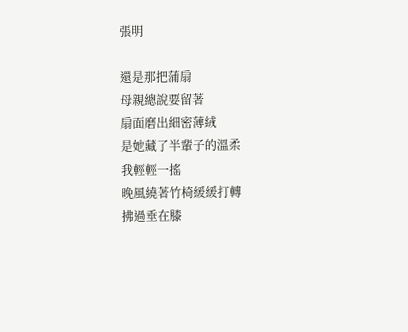張明

還是那把蒲扇
母親總說要留著
扇面磨出細密薄絨
是她藏了半輩子的溫柔
我輕輕一搖
晚風繞著竹椅緩緩打轉
拂過垂在膝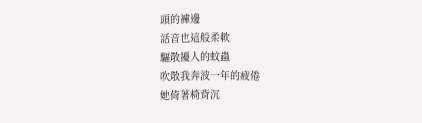頭的褲邊
話音也這般柔軟
驅散擾人的蚊蟲
吹散我奔波一年的疲倦
她倚著椅背沉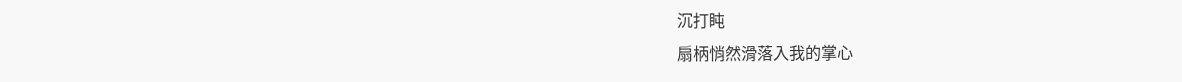沉打盹
扇柄悄然滑落入我的掌心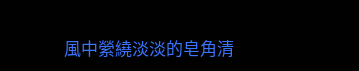風中縈繞淡淡的皂角清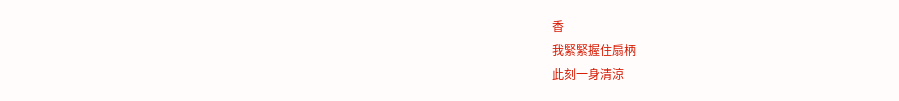香
我緊緊握住扇柄
此刻一身清涼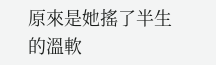原來是她搖了半生的溫軟